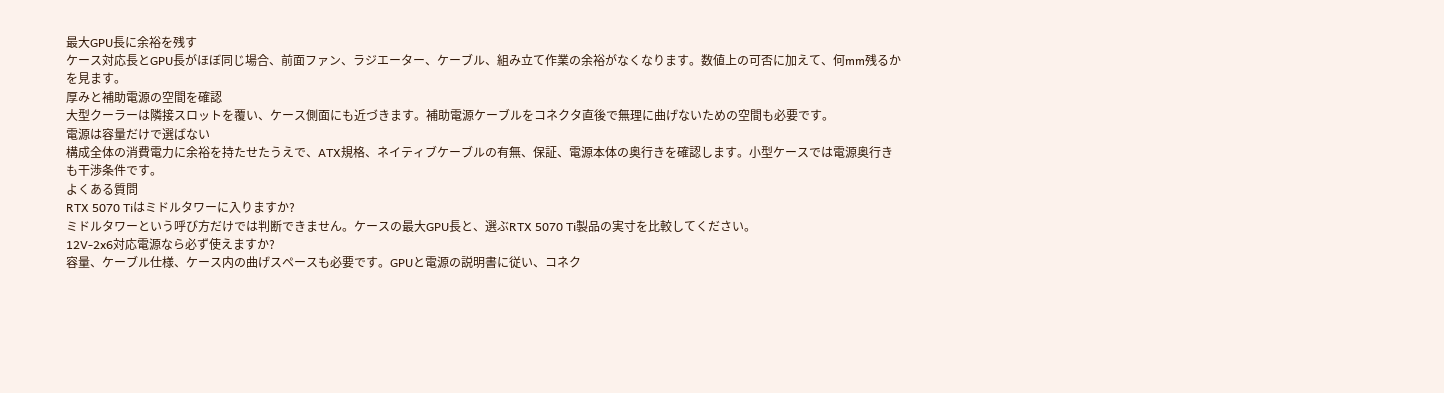最大GPU長に余裕を残す
ケース対応長とGPU長がほぼ同じ場合、前面ファン、ラジエーター、ケーブル、組み立て作業の余裕がなくなります。数値上の可否に加えて、何mm残るかを見ます。
厚みと補助電源の空間を確認
大型クーラーは隣接スロットを覆い、ケース側面にも近づきます。補助電源ケーブルをコネクタ直後で無理に曲げないための空間も必要です。
電源は容量だけで選ばない
構成全体の消費電力に余裕を持たせたうえで、ATX規格、ネイティブケーブルの有無、保証、電源本体の奥行きを確認します。小型ケースでは電源奥行きも干渉条件です。
よくある質問
RTX 5070 Tiはミドルタワーに入りますか?
ミドルタワーという呼び方だけでは判断できません。ケースの最大GPU長と、選ぶRTX 5070 Ti製品の実寸を比較してください。
12V-2x6対応電源なら必ず使えますか?
容量、ケーブル仕様、ケース内の曲げスペースも必要です。GPUと電源の説明書に従い、コネク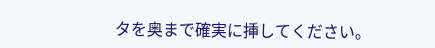タを奥まで確実に挿してください。